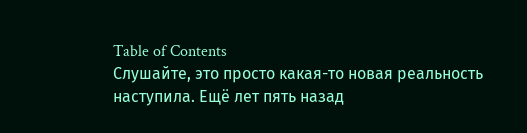Table of Contents
Слушайте, это просто какая-то новая реальность наступила. Ещё лет пять назад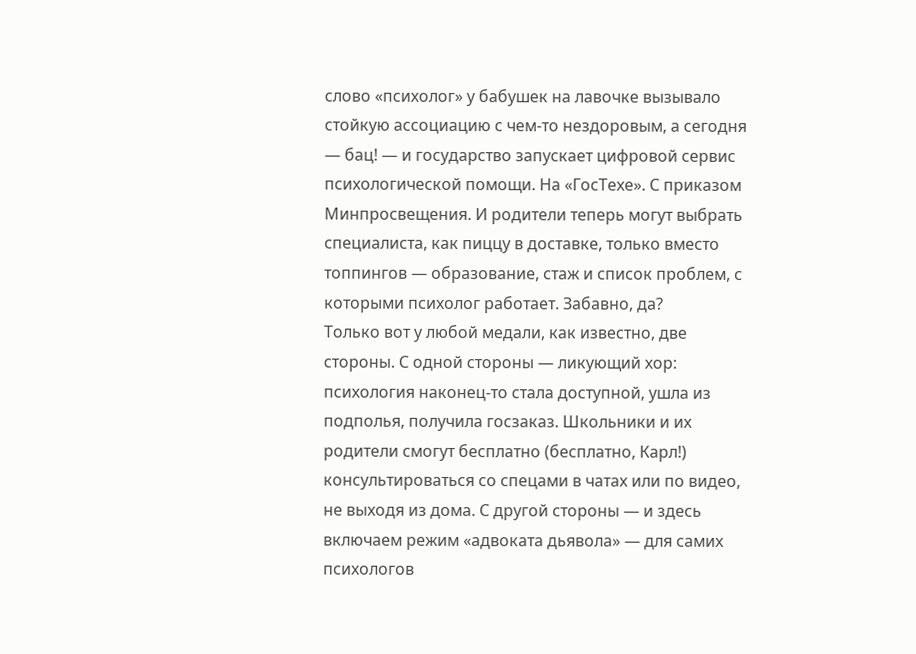слово «психолог» у бабушек на лавочке вызывало стойкую ассоциацию с чем-то нездоровым, а сегодня — бац! — и государство запускает цифровой сервис психологической помощи. На «ГосТехе». С приказом Минпросвещения. И родители теперь могут выбрать специалиста, как пиццу в доставке, только вместо топпингов — образование, стаж и список проблем, с которыми психолог работает. Забавно, да?
Только вот у любой медали, как известно, две стороны. С одной стороны — ликующий хор: психология наконец-то стала доступной, ушла из подполья, получила госзаказ. Школьники и их родители смогут бесплатно (бесплатно, Карл!) консультироваться со спецами в чатах или по видео, не выходя из дома. С другой стороны — и здесь включаем режим «адвоката дьявола» — для самих психологов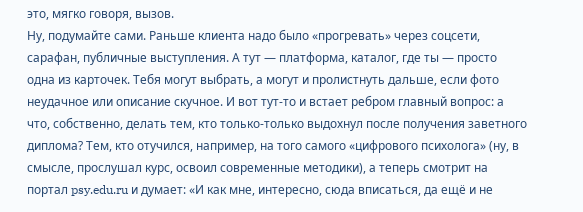это, мягко говоря, вызов.
Ну, подумайте сами. Раньше клиента надо было «прогревать» через соцсети, сарафан, публичные выступления. А тут — платформа, каталог, где ты — просто одна из карточек. Тебя могут выбрать, а могут и пролистнуть дальше, если фото неудачное или описание скучное. И вот тут-то и встает ребром главный вопрос: а что, собственно, делать тем, кто только-только выдохнул после получения заветного диплома? Тем, кто отучился, например, на того самого «цифрового психолога» (ну, в смысле, прослушал курс, освоил современные методики), а теперь смотрит на портал psy.edu.ru и думает: «И как мне, интересно, сюда вписаться, да ещё и не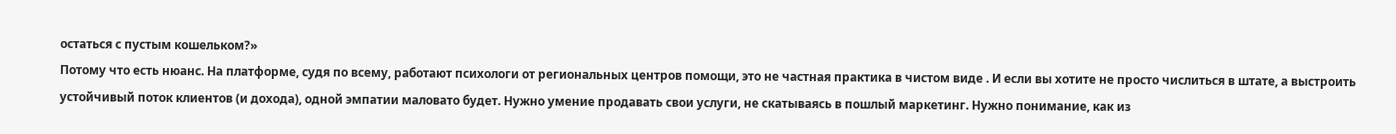остаться с пустым кошельком?»
Потому что есть нюанс. На платформе, судя по всему, работают психологи от региональных центров помощи, это не частная практика в чистом виде . И если вы хотите не просто числиться в штате, а выстроить устойчивый поток клиентов (и дохода), одной эмпатии маловато будет. Нужно умение продавать свои услуги, не скатываясь в пошлый маркетинг. Нужно понимание, как из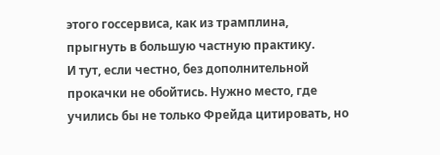этого госсервиса, как из трамплина, прыгнуть в большую частную практику.
И тут, если честно, без дополнительной прокачки не обойтись. Нужно место, где учились бы не только Фрейда цитировать, но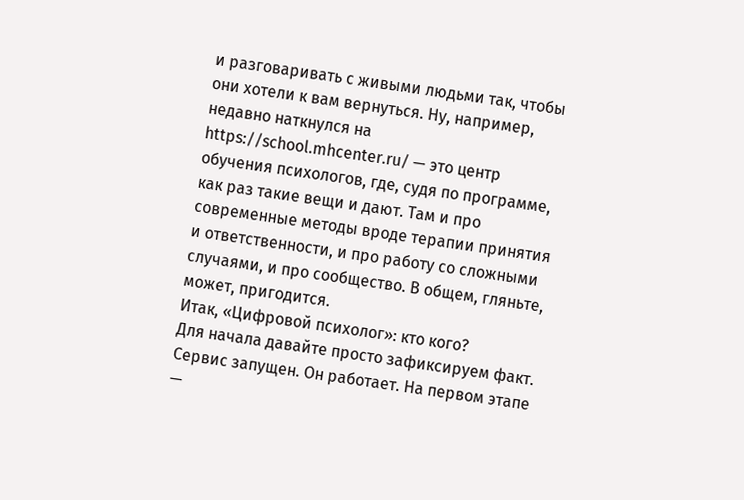и разговаривать с живыми людьми так, чтобы они хотели к вам вернуться. Ну, например, недавно наткнулся на https://school.mhcenter.ru/ — это центр обучения психологов, где, судя по программе, как раз такие вещи и дают. Там и про современные методы вроде терапии принятия и ответственности, и про работу со сложными случаями, и про сообщество. В общем, гляньте, может, пригодится.
Итак, «Цифровой психолог»: кто кого?
Для начала давайте просто зафиксируем факт. Сервис запущен. Он работает. На первом этапе —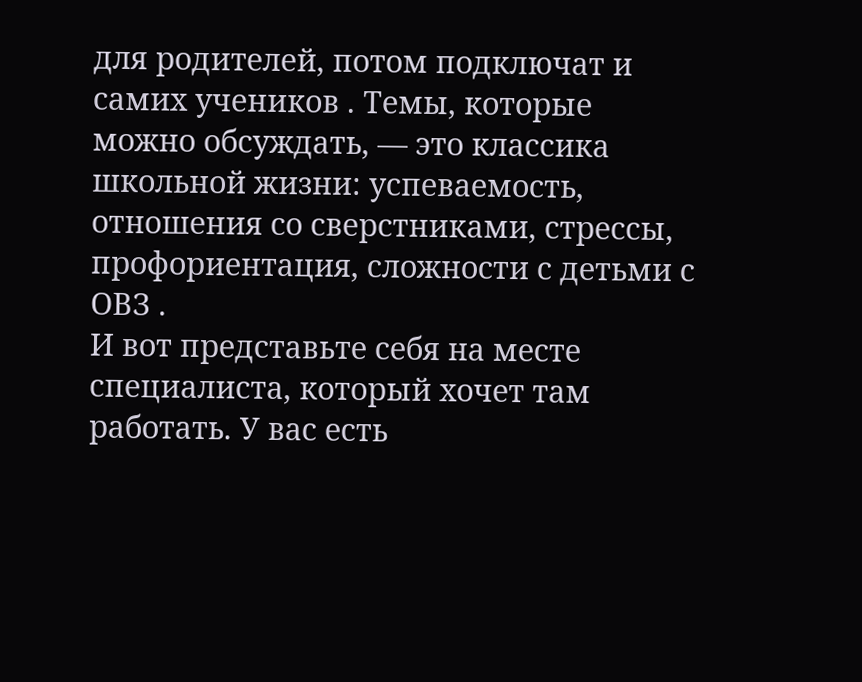для родителей, потом подключат и самих учеников . Темы, которые можно обсуждать, — это классика школьной жизни: успеваемость, отношения со сверстниками, стрессы, профориентация, сложности с детьми с ОВЗ .
И вот представьте себя на месте специалиста, который хочет там работать. У вас есть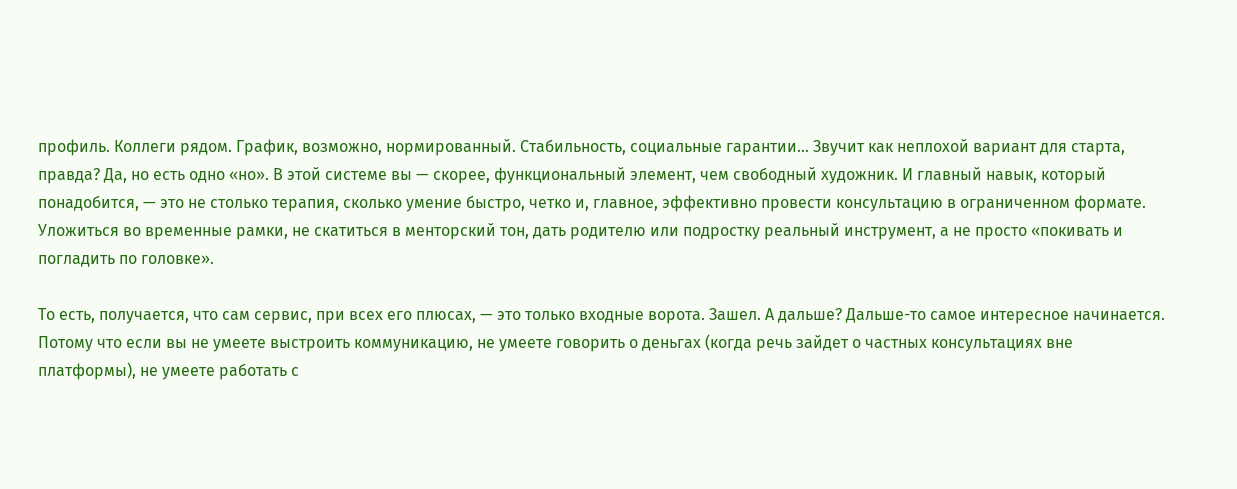профиль. Коллеги рядом. График, возможно, нормированный. Стабильность, социальные гарантии… Звучит как неплохой вариант для старта, правда? Да, но есть одно «но». В этой системе вы — скорее, функциональный элемент, чем свободный художник. И главный навык, который понадобится, — это не столько терапия, сколько умение быстро, четко и, главное, эффективно провести консультацию в ограниченном формате. Уложиться во временные рамки, не скатиться в менторский тон, дать родителю или подростку реальный инструмент, а не просто «покивать и погладить по головке».

То есть, получается, что сам сервис, при всех его плюсах, — это только входные ворота. Зашел. А дальше? Дальше-то самое интересное начинается. Потому что если вы не умеете выстроить коммуникацию, не умеете говорить о деньгах (когда речь зайдет о частных консультациях вне платформы), не умеете работать с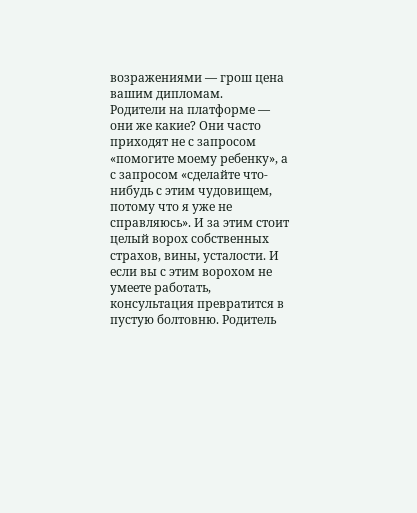возражениями — грош цена вашим дипломам.
Родители на платформе — они же какие? Они часто приходят не с запросом «помогите моему ребенку», а с запросом «сделайте что-нибудь с этим чудовищем, потому что я уже не справляюсь». И за этим стоит целый ворох собственных страхов, вины, усталости. И если вы с этим ворохом не умеете работать, консультация превратится в пустую болтовню. Родитель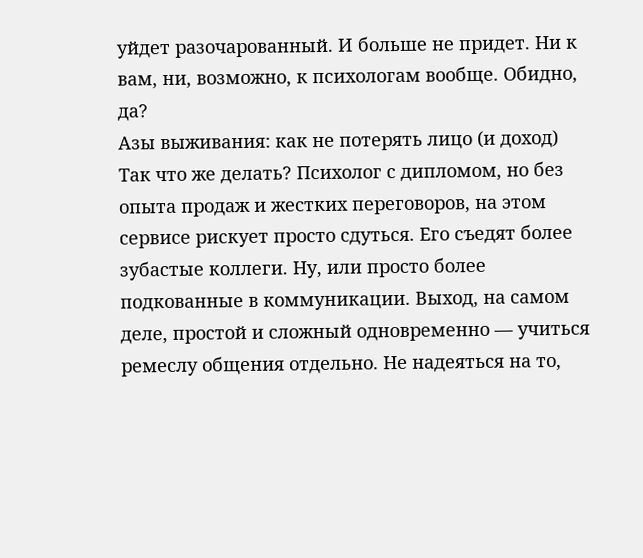уйдет разочарованный. И больше не придет. Ни к вам, ни, возможно, к психологам вообще. Обидно, да?
Азы выживания: как не потерять лицо (и доход)
Так что же делать? Психолог с дипломом, но без опыта продаж и жестких переговоров, на этом сервисе рискует просто сдуться. Его съедят более зубастые коллеги. Ну, или просто более подкованные в коммуникации. Выход, на самом деле, простой и сложный одновременно — учиться ремеслу общения отдельно. Не надеяться на то,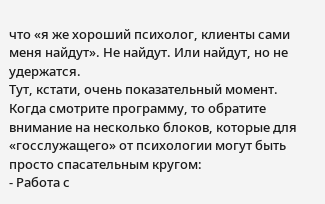что «я же хороший психолог, клиенты сами меня найдут». Не найдут. Или найдут, но не удержатся.
Тут, кстати, очень показательный момент. Когда смотрите программу, то обратите внимание на несколько блоков, которые для «госслужащего» от психологии могут быть просто спасательным кругом:
- Работа с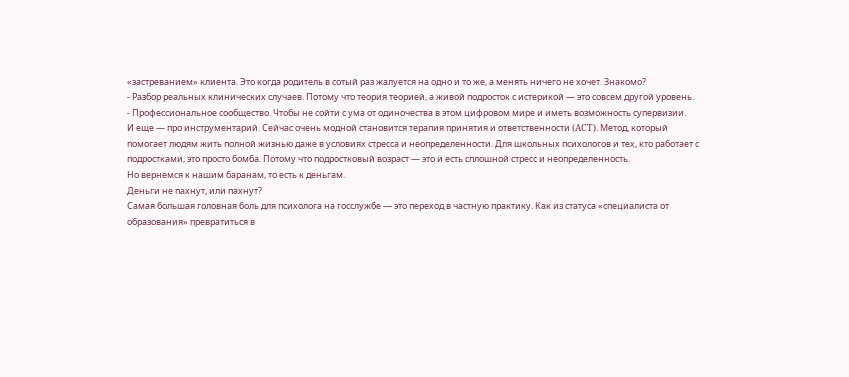«застреванием» клиента. Это когда родитель в сотый раз жалуется на одно и то же, а менять ничего не хочет. Знакомо?
- Разбор реальных клинических случаев. Потому что теория теорией, а живой подросток с истерикой — это совсем другой уровень.
- Профессиональное сообщество. Чтобы не сойти с ума от одиночества в этом цифровом мире и иметь возможность супервизии.
И еще — про инструментарий. Сейчас очень модной становится терапия принятия и ответственности (ACT). Метод, который помогает людям жить полной жизнью даже в условиях стресса и неопределенности. Для школьных психологов и тех, кто работает с подростками, это просто бомба. Потому что подростковый возраст — это и есть сплошной стресс и неопределенность.
Но вернемся к нашим баранам, то есть к деньгам.
Деньги не пахнут, или пахнут?
Самая большая головная боль для психолога на госслужбе — это переход в частную практику. Как из статуса «специалиста от образования» превратиться в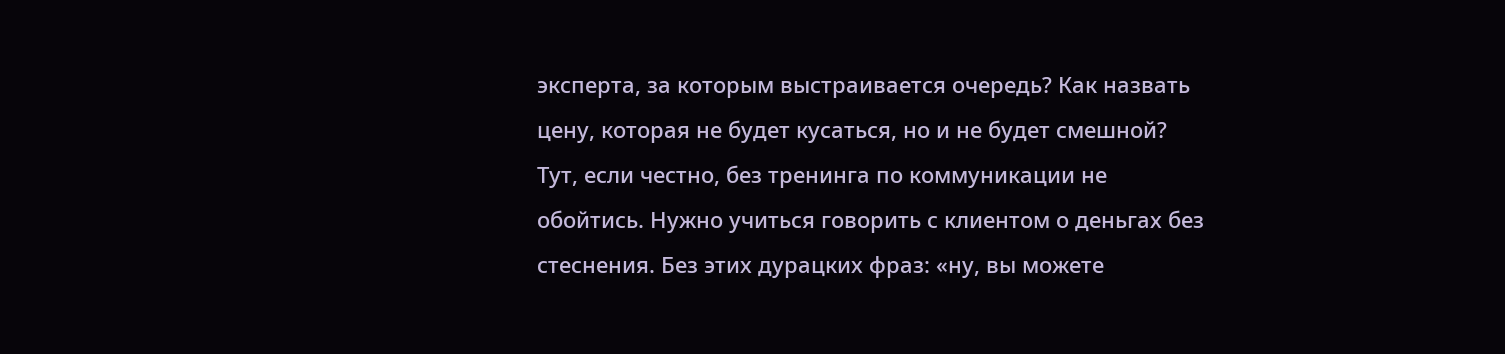эксперта, за которым выстраивается очередь? Как назвать цену, которая не будет кусаться, но и не будет смешной?
Тут, если честно, без тренинга по коммуникации не обойтись. Нужно учиться говорить с клиентом о деньгах без стеснения. Без этих дурацких фраз: «ну, вы можете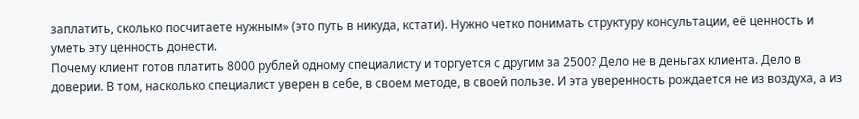заплатить, сколько посчитаете нужным» (это путь в никуда, кстати). Нужно четко понимать структуру консультации, её ценность и уметь эту ценность донести.
Почему клиент готов платить 8000 рублей одному специалисту и торгуется с другим за 2500? Дело не в деньгах клиента. Дело в доверии. В том, насколько специалист уверен в себе, в своем методе, в своей пользе. И эта уверенность рождается не из воздуха, а из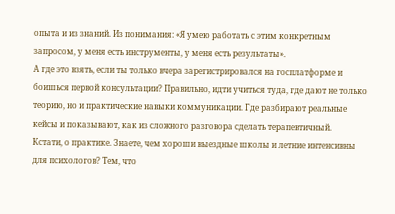опыта и из знаний. Из понимания: «Я умею работать с этим конкретным запросом, у меня есть инструменты, у меня есть результаты».
А где это взять, если ты только вчера зарегистрировался на госплатформе и боишься первой консультации? Правильно, идти учиться туда, где дают не только теорию, но и практические навыки коммуникации. Где разбирают реальные кейсы и показывают, как из сложного разговора сделать терапевтичный.
Кстати, о практике. Знаете, чем хороши выездные школы и летние интенсивны для психологов? Тем, что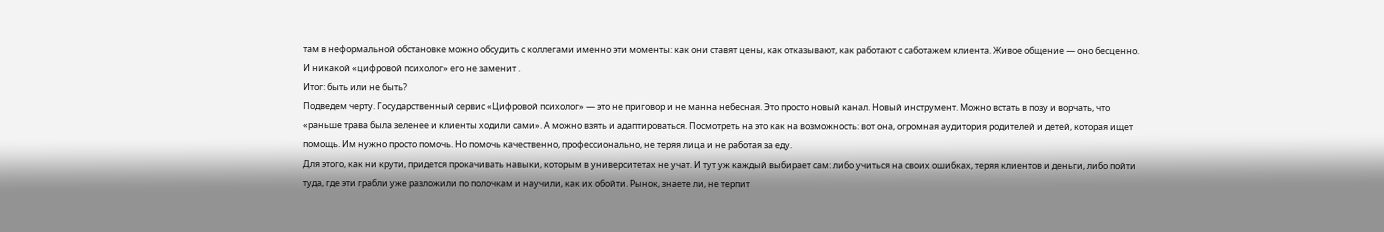там в неформальной обстановке можно обсудить с коллегами именно эти моменты: как они ставят цены, как отказывают, как работают с саботажем клиента. Живое общение — оно бесценно. И никакой «цифровой психолог» его не заменит .
Итог: быть или не быть?
Подведем черту. Государственный сервис «Цифровой психолог» — это не приговор и не манна небесная. Это просто новый канал. Новый инструмент. Можно встать в позу и ворчать, что «раньше трава была зеленее и клиенты ходили сами». А можно взять и адаптироваться. Посмотреть на это как на возможность: вот она, огромная аудитория родителей и детей, которая ищет помощь. Им нужно просто помочь. Но помочь качественно, профессионально, не теряя лица и не работая за еду.
Для этого, как ни крути, придется прокачивать навыки, которым в университетах не учат. И тут уж каждый выбирает сам: либо учиться на своих ошибках, теряя клиентов и деньги, либо пойти туда, где эти грабли уже разложили по полочкам и научили, как их обойти. Рынок, знаете ли, не терпит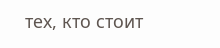тех, кто стоит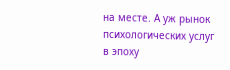на месте. А уж рынок психологических услуг в эпоху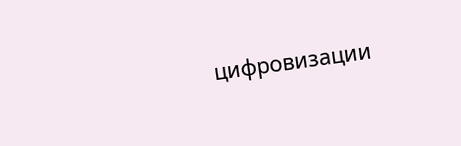цифровизации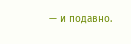— и подавно.